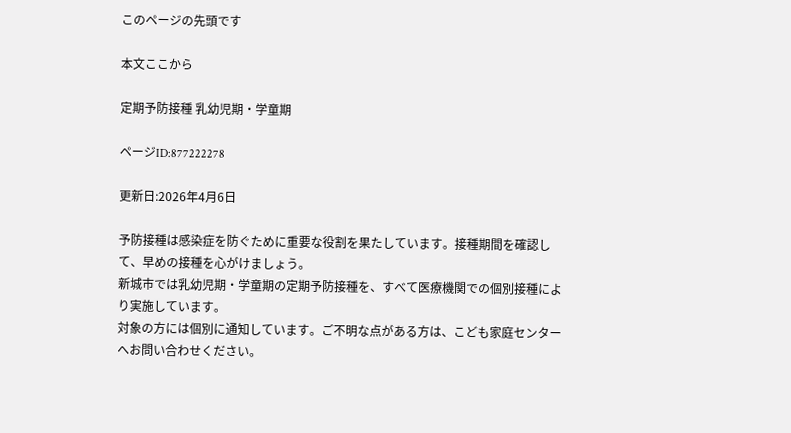このページの先頭です

本文ここから

定期予防接種 乳幼児期・学童期

ページID:877222278

更新日:2026年4月6日

予防接種は感染症を防ぐために重要な役割を果たしています。接種期間を確認して、早めの接種を心がけましょう。
新城市では乳幼児期・学童期の定期予防接種を、すべて医療機関での個別接種により実施しています。
対象の方には個別に通知しています。ご不明な点がある方は、こども家庭センターへお問い合わせください。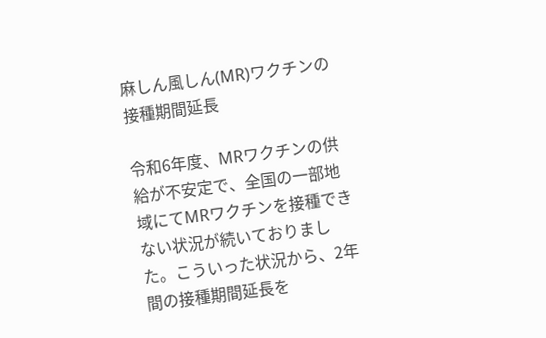麻しん風しん(MR)ワクチンの接種期間延長

令和6年度、MRワクチンの供給が不安定で、全国の一部地域にてMRワクチンを接種できない状況が続いておりました。こういった状況から、2年間の接種期間延長を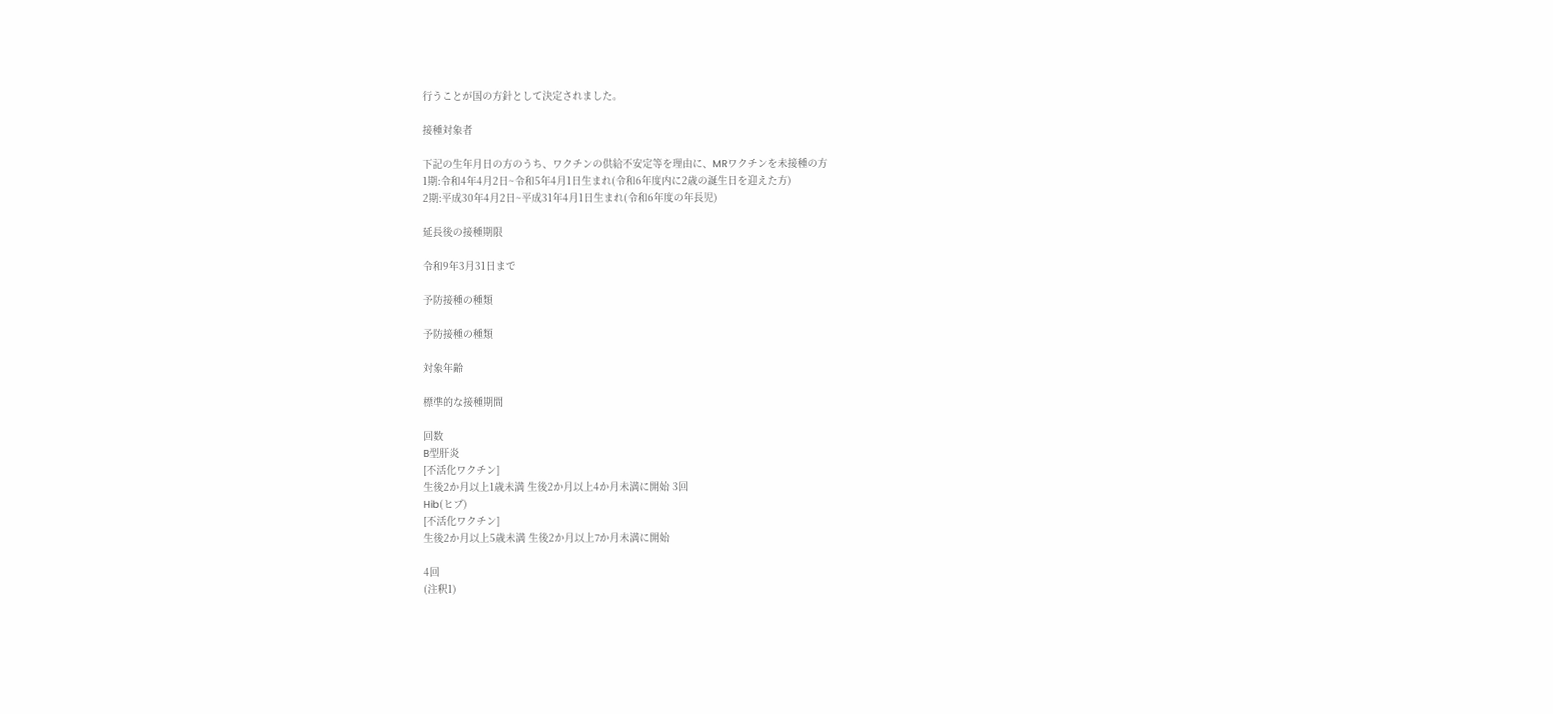行うことが国の方針として決定されました。

接種対象者

下記の生年月日の方のうち、ワクチンの供給不安定等を理由に、MRワクチンを未接種の方
1期:令和4年4月2日~令和5年4月1日生まれ(令和6年度内に2歳の誕生日を迎えた方)
2期:平成30年4月2日~平成31年4月1日生まれ(令和6年度の年長児)

延長後の接種期限

令和9年3月31日まで

予防接種の種類

予防接種の種類

対象年齢

標準的な接種期間

回数
B型肝炎
[不活化ワクチン]
生後2か月以上1歳未満 生後2か月以上4か月未満に開始 3回
Hib(ヒブ)
[不活化ワクチン]
生後2か月以上5歳未満 生後2か月以上7か月未満に開始

4回
(注釈1)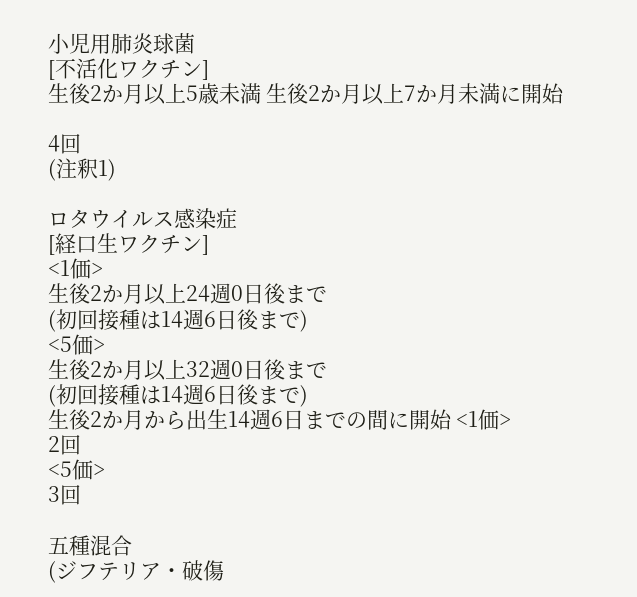小児用肺炎球菌
[不活化ワクチン]
生後2か月以上5歳未満 生後2か月以上7か月未満に開始

4回
(注釈1)

ロタウイルス感染症
[経口生ワクチン]
<1価>
生後2か月以上24週0日後まで
(初回接種は14週6日後まで)
<5価>
生後2か月以上32週0日後まで
(初回接種は14週6日後まで)
生後2か月から出生14週6日までの間に開始 <1価>
2回
<5価>
3回

五種混合
(ジフテリア・破傷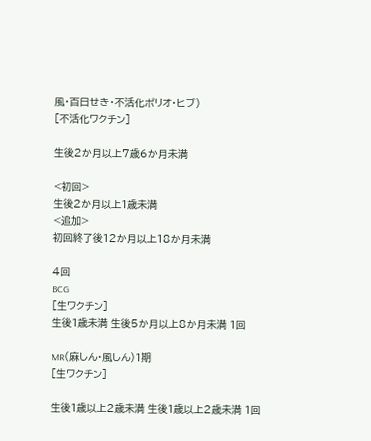風・百日せき・不活化ポリオ・ヒブ)
[不活化ワクチン]

生後2か月以上7歳6か月未満

<初回>
生後2か月以上1歳未満
<追加>
初回終了後12か月以上18か月未満

4回
BCG
[生ワクチン]
生後1歳未満 生後5か月以上8か月未満 1回

MR(麻しん・風しん)1期
[生ワクチン]

生後1歳以上2歳未満 生後1歳以上2歳未満 1回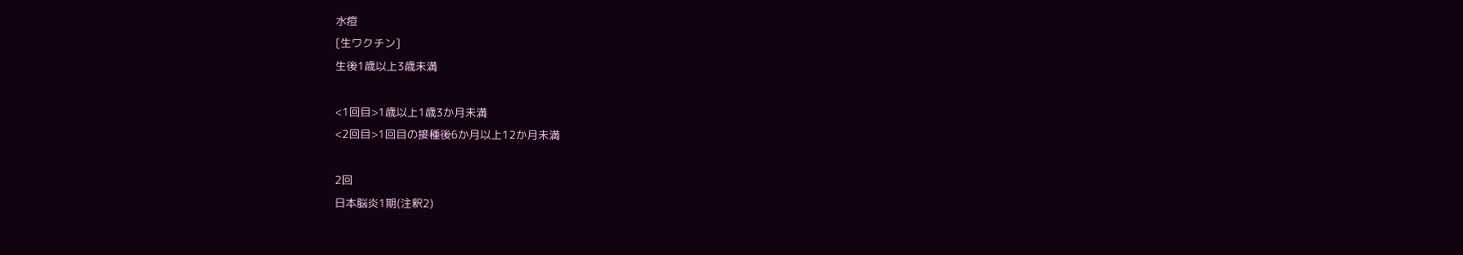水痘
[生ワクチン]
生後1歳以上3歳未満

<1回目>1歳以上1歳3か月未満
<2回目>1回目の接種後6か月以上12か月未満

2回
日本脳炎1期(注釈2)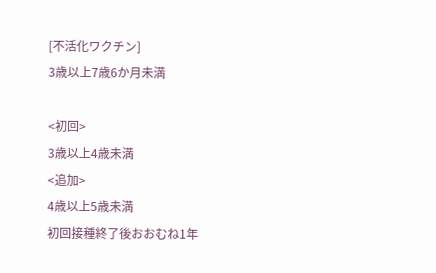[不活化ワクチン]
3歳以上7歳6か月未満

<初回>
3歳以上4歳未満
<追加>
4歳以上5歳未満
初回接種終了後おおむね1年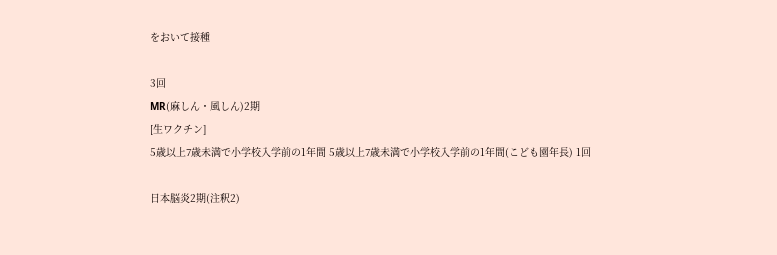をおいて接種

3回
MR(麻しん・風しん)2期
[生ワクチン]
5歳以上7歳未満で小学校入学前の1年間 5歳以上7歳未満で小学校入学前の1年間(こども園年長) 1回

日本脳炎2期(注釈2)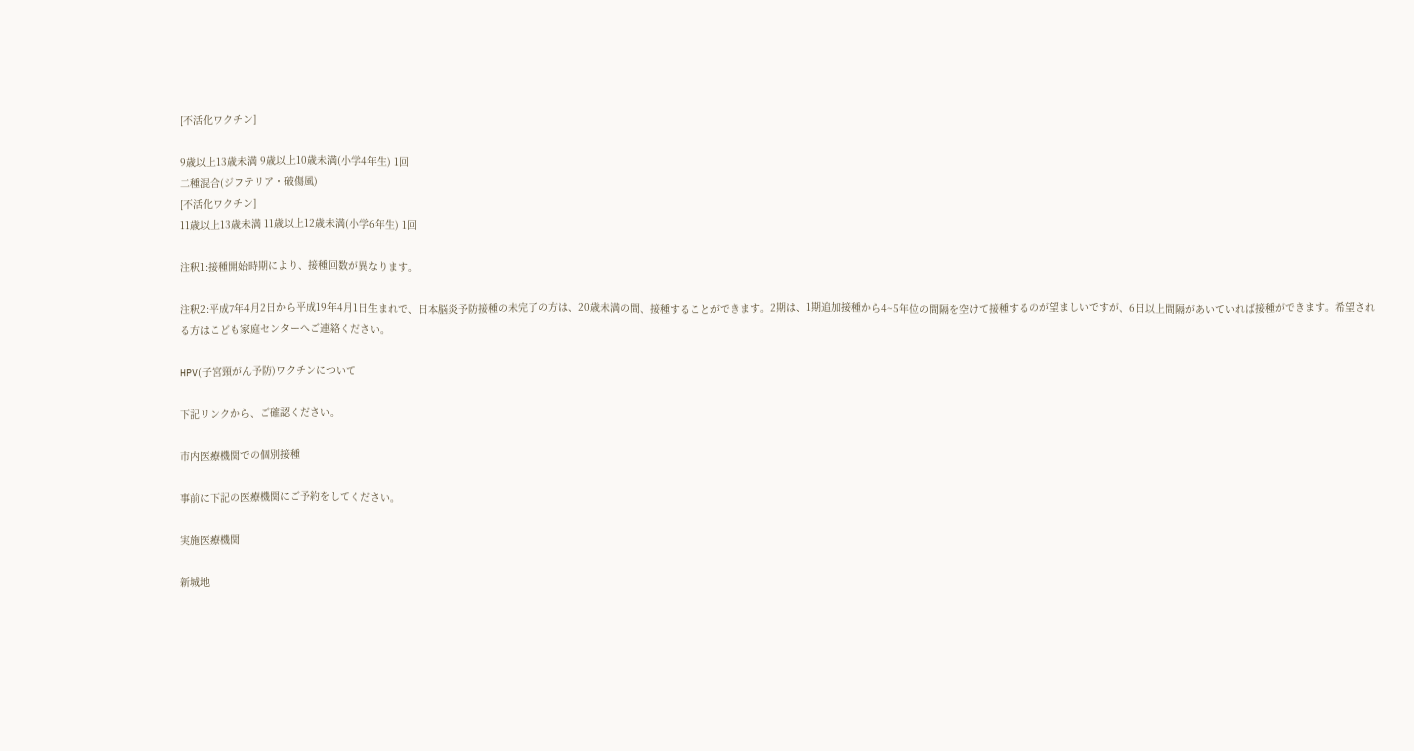[不活化ワクチン]

9歳以上13歳未満 9歳以上10歳未満(小学4年生) 1回
二種混合(ジフテリア・破傷風)
[不活化ワクチン]
11歳以上13歳未満 11歳以上12歳未満(小学6年生) 1回

注釈1:接種開始時期により、接種回数が異なります。

注釈2:平成7年4月2日から平成19年4月1日生まれで、日本脳炎予防接種の未完了の方は、20歳未満の間、接種することができます。2期は、1期追加接種から4~5年位の間隔を空けて接種するのが望ましいですが、6日以上間隔があいていれば接種ができます。希望される方はこども家庭センターへご連絡ください。

HPV(子宮頸がん予防)ワクチンについて

下記リンクから、ご確認ください。

市内医療機関での個別接種

事前に下記の医療機関にご予約をしてください。

実施医療機関

新城地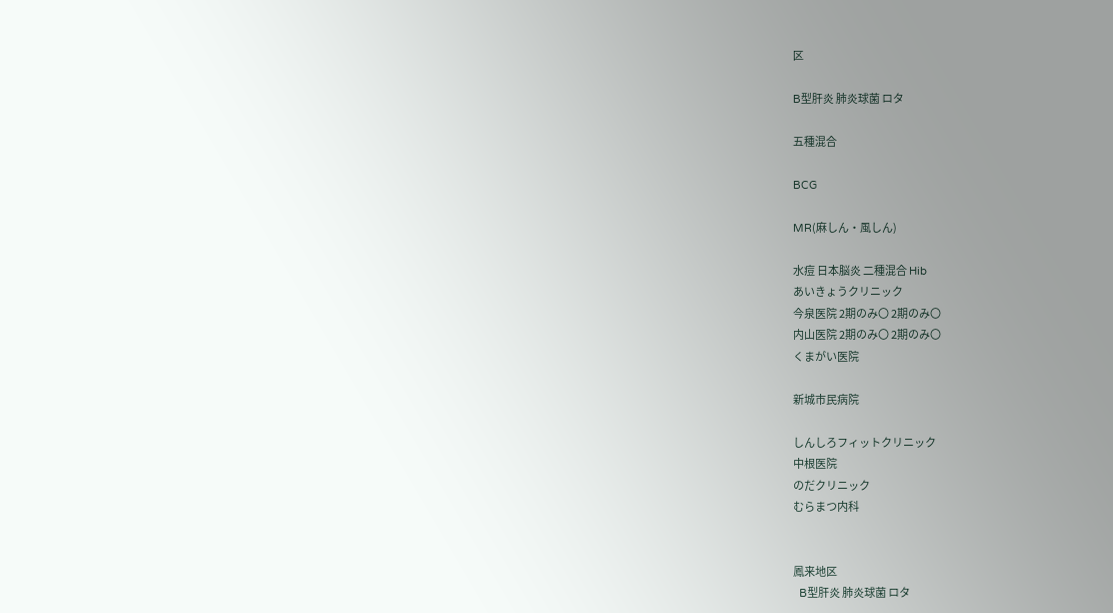区

B型肝炎 肺炎球菌 ロタ

五種混合

BCG

MR(麻しん・風しん)

水痘 日本脳炎 二種混合 Hib
あいきょうクリニック
今泉医院 2期のみ〇 2期のみ〇
内山医院 2期のみ〇 2期のみ〇
くまがい医院

新城市民病院

しんしろフィットクリニック
中根医院
のだクリニック
むらまつ内科


鳳来地区
  B型肝炎 肺炎球菌 ロタ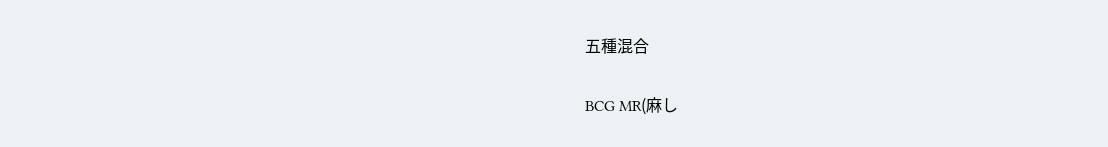五種混合

BCG MR(麻し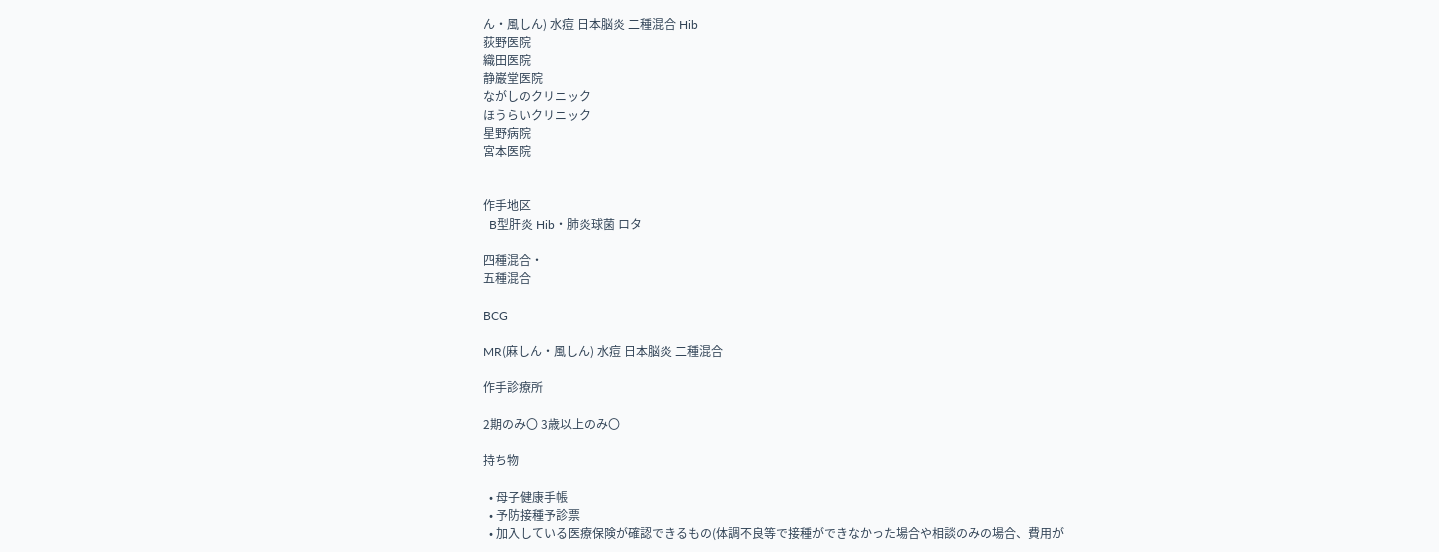ん・風しん) 水痘 日本脳炎 二種混合 Hib
荻野医院
織田医院
静巌堂医院
ながしのクリニック
ほうらいクリニック
星野病院
宮本医院


作手地区
  B型肝炎 Hib・肺炎球菌 ロタ

四種混合・
五種混合

BCG

MR(麻しん・風しん) 水痘 日本脳炎 二種混合

作手診療所

2期のみ〇 3歳以上のみ〇

持ち物

  • 母子健康手帳
  • 予防接種予診票
  • 加入している医療保険が確認できるもの(体調不良等で接種ができなかった場合や相談のみの場合、費用が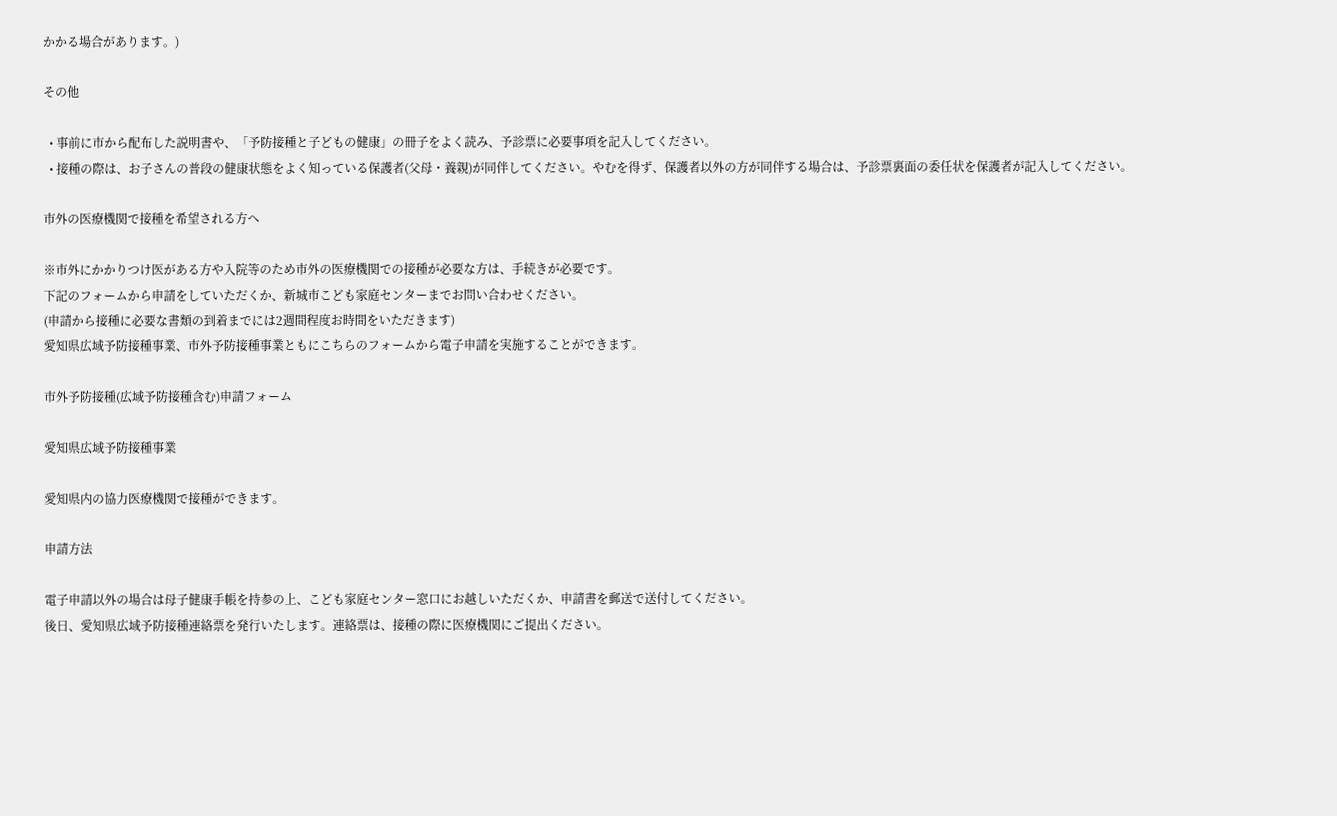かかる場合があります。)

その他

  • 事前に市から配布した説明書や、「予防接種と子どもの健康」の冊子をよく読み、予診票に必要事項を記入してください。
  • 接種の際は、お子さんの普段の健康状態をよく知っている保護者(父母・養親)が同伴してください。やむを得ず、保護者以外の方が同伴する場合は、予診票裏面の委任状を保護者が記入してください。

市外の医療機関で接種を希望される方へ

※市外にかかりつけ医がある方や入院等のため市外の医療機関での接種が必要な方は、手続きが必要です。
下記のフォームから申請をしていただくか、新城市こども家庭センターまでお問い合わせください。
(申請から接種に必要な書類の到着までには2週間程度お時間をいただきます)
愛知県広域予防接種事業、市外予防接種事業ともにこちらのフォームから電子申請を実施することができます。

市外予防接種(広域予防接種含む)申請フォーム

愛知県広域予防接種事業

愛知県内の協力医療機関で接種ができます。

申請方法

電子申請以外の場合は母子健康手帳を持参の上、こども家庭センター窓口にお越しいただくか、申請書を郵送で送付してください。
後日、愛知県広域予防接種連絡票を発行いたします。連絡票は、接種の際に医療機関にご提出ください。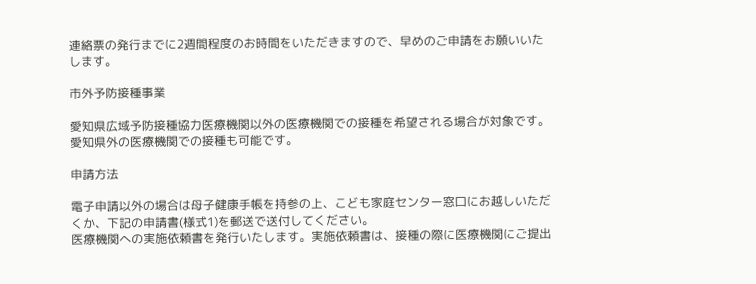連絡票の発行までに2週間程度のお時間をいただきますので、早めのご申請をお願いいたします。

市外予防接種事業

愛知県広域予防接種協力医療機関以外の医療機関での接種を希望される場合が対象です。愛知県外の医療機関での接種も可能です。

申請方法

電子申請以外の場合は母子健康手帳を持参の上、こども家庭センター窓口にお越しいただくか、下記の申請書(様式1)を郵送で送付してください。
医療機関への実施依頼書を発行いたします。実施依頼書は、接種の際に医療機関にご提出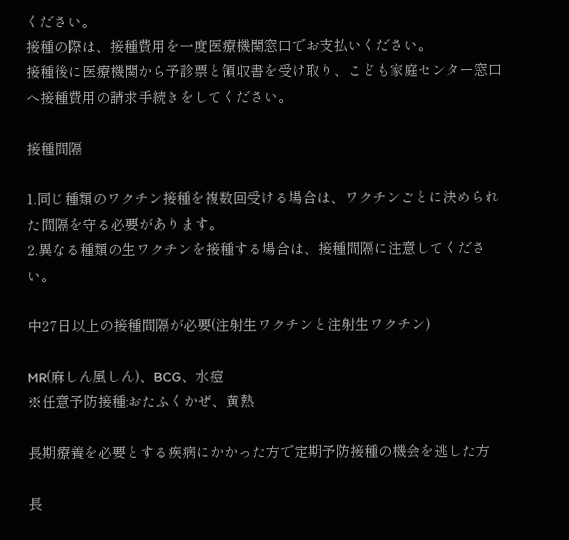ください。
接種の際は、接種費用を一度医療機関窓口でお支払いください。
接種後に医療機関から予診票と領収書を受け取り、こども家庭センター窓口へ接種費用の請求手続きをしてください。

接種間隔

1.同じ種類のワクチン接種を複数回受ける場合は、ワクチンごとに決められた間隔を守る必要があります。
2.異なる種類の生ワクチンを接種する場合は、接種間隔に注意してください。

中27日以上の接種間隔が必要(注射生ワクチンと注射生ワクチン)

MR(麻しん風しん)、BCG、水痘
※任意予防接種:おたふくかぜ、黄熱

長期療養を必要とする疾病にかかった方で定期予防接種の機会を逃した方

長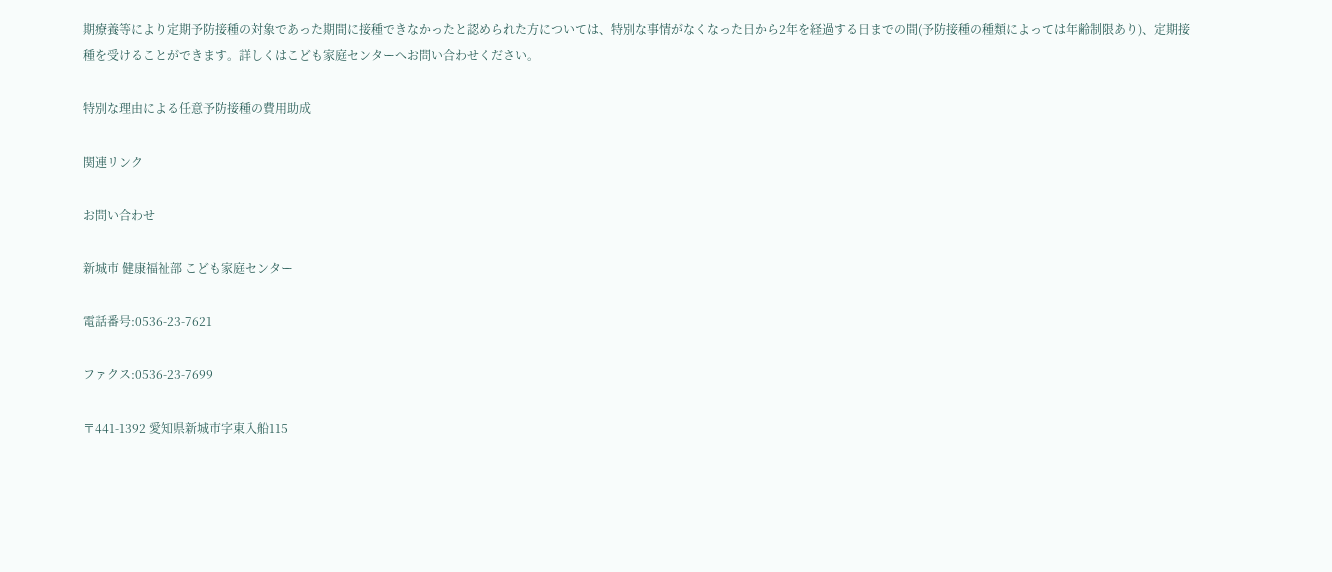期療養等により定期予防接種の対象であった期間に接種できなかったと認められた方については、特別な事情がなくなった日から2年を経過する日までの間(予防接種の種類によっては年齢制限あり)、定期接種を受けることができます。詳しくはこども家庭センターへお問い合わせください。

特別な理由による任意予防接種の費用助成

関連リンク

お問い合わせ

新城市 健康福祉部 こども家庭センター

電話番号:0536-23-7621

ファクス:0536-23-7699

〒441-1392 愛知県新城市字東入船115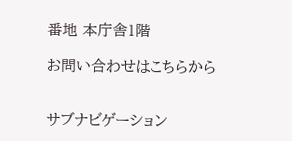番地 本庁舎1階

お問い合わせはこちらから


サブナビゲーション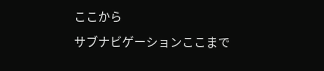ここから
サブナビゲーションここまで